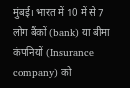मुंबई। भारत में 10 में से 7 लोग बैंकों (bank) या बीमा कंपनियों (Insurance company) को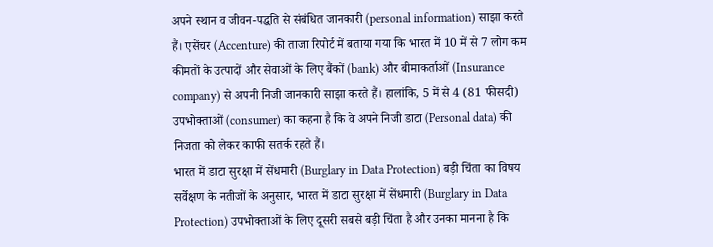अपने स्थान व जीवन-पद्धति से संबंधित जानकारी (personal information) साझा करते हैं। एसेंचर (Accenture) की ताजा रिपोर्ट में बताया गया कि भारत में 10 में से 7 लोग कम कीमतों के उत्पादों और सेवाओं के लिए बैंकों (bank) और बीमाकर्ताओं (Insurance company) से अपनी निजी जानकारी साझा करते हैं। हालांकि, 5 में से 4 (81 फीसदी) उपभोक्ताओं (consumer) का कहना है कि वे अपने निजी डाटा (Personal data) की निजता को लेकर काफी सतर्क रहते हैं।
भारत में डाटा सुरक्षा में सेंधमारी (Burglary in Data Protection) बड़ी चिंता का विषय
सर्वेक्षण के नतीजों के अनुसार, भारत में डाटा सुरक्षा में सेंधमारी (Burglary in Data Protection) उपभोक्ताओं के लिए दूसरी सबसे बड़ी चिंता है और उनका मानना है कि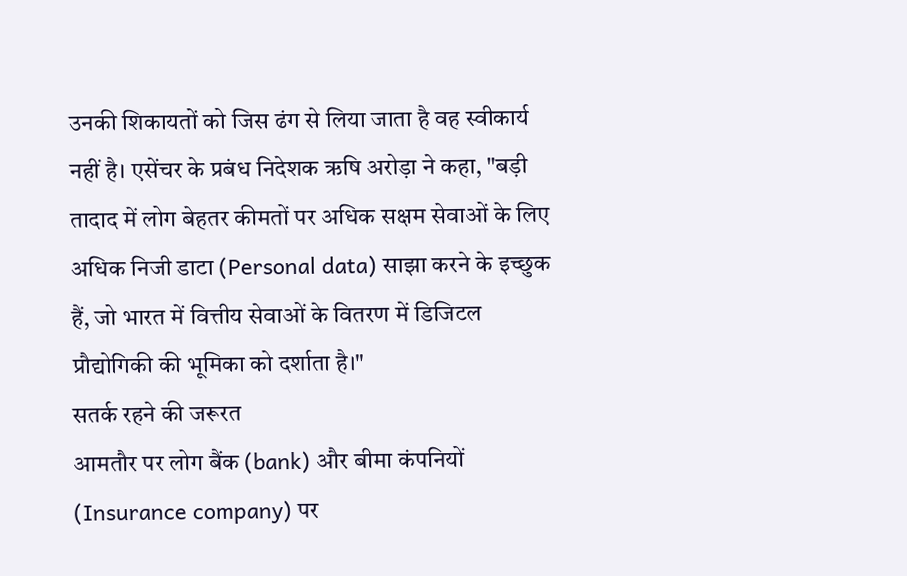उनकी शिकायतों को जिस ढंग से लिया जाता है वह स्वीकार्य नहीं है। एसेंचर के प्रबंध निदेशक ऋषि अरोड़ा ने कहा, "बड़ी तादाद में लोग बेहतर कीमतों पर अधिक सक्षम सेवाओं के लिए अधिक निजी डाटा (Personal data) साझा करने के इच्छुक हैं, जो भारत में वित्तीय सेवाओं के वितरण में डिजिटल प्रौद्योगिकी की भूमिका को दर्शाता है।"
सतर्क रहने की जरूरत
आमतौर पर लोग बैंक (bank) और बीमा कंपनियों (Insurance company) पर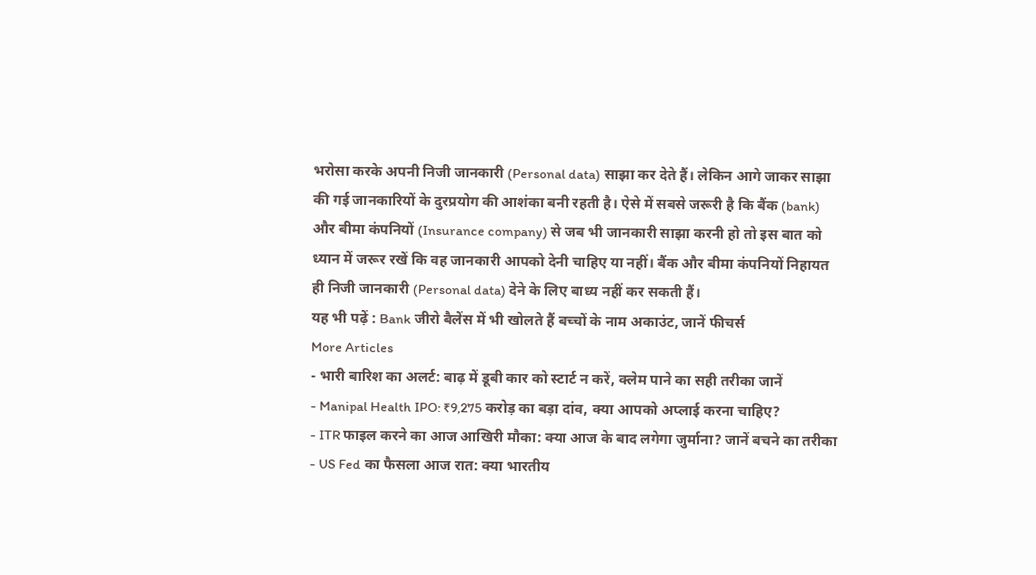भरोसा करके अपनी निजी जानकारी (Personal data) साझा कर देते हैं। लेकिन आगे जाकर साझा की गई जानकारियों के दुरप्रयोग की आशंका बनी रहती है। ऐसे में सबसे जरूरी है कि बैंक (bank) और बीमा कंपनियों (Insurance company) से जब भी जानकारी साझा करनी हो तो इस बात को ध्यान में जरूर रखें कि वह जानकारी आपको देनी चाहिए या नहीं। बैंक और बीमा कंपनियों निहायत ही निजी जानकारी (Personal data) देने के लिए बाध्य नहीं कर सकती हैं।
यह भी पढ़ें : Bank जीरो बैलेंस में भी खोलते हैं बच्चों के नाम अकाउंट, जानें फीचर्स
More Articles
- भारी बारिश का अलर्ट: बाढ़ में डूबी कार को स्टार्ट न करें, क्लेम पाने का सही तरीका जानें
- Manipal Health IPO: ₹9,275 करोड़ का बड़ा दांव, क्या आपको अप्लाई करना चाहिए?
- ITR फाइल करने का आज आखिरी मौका: क्या आज के बाद लगेगा जुर्माना? जानें बचने का तरीका
- US Fed का फैसला आज रात: क्या भारतीय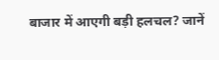बाजार में आएगी बड़ी हलचल? जानें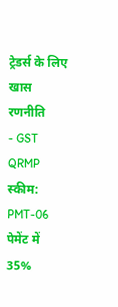ट्रेडर्स के लिए खास रणनीति
- GST QRMP स्कीम: PMT-06 पेमेंट में 35%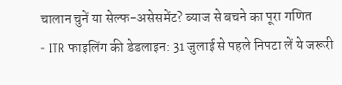चालान चुनें या सेल्फ-असेसमेंट? ब्याज से बचने का पूरा गणित
- ITR फाइलिंग की डेडलाइन: 31 जुलाई से पहले निपटा लें ये जरूरी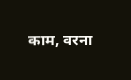काम, वरना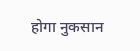होगा नुकसान